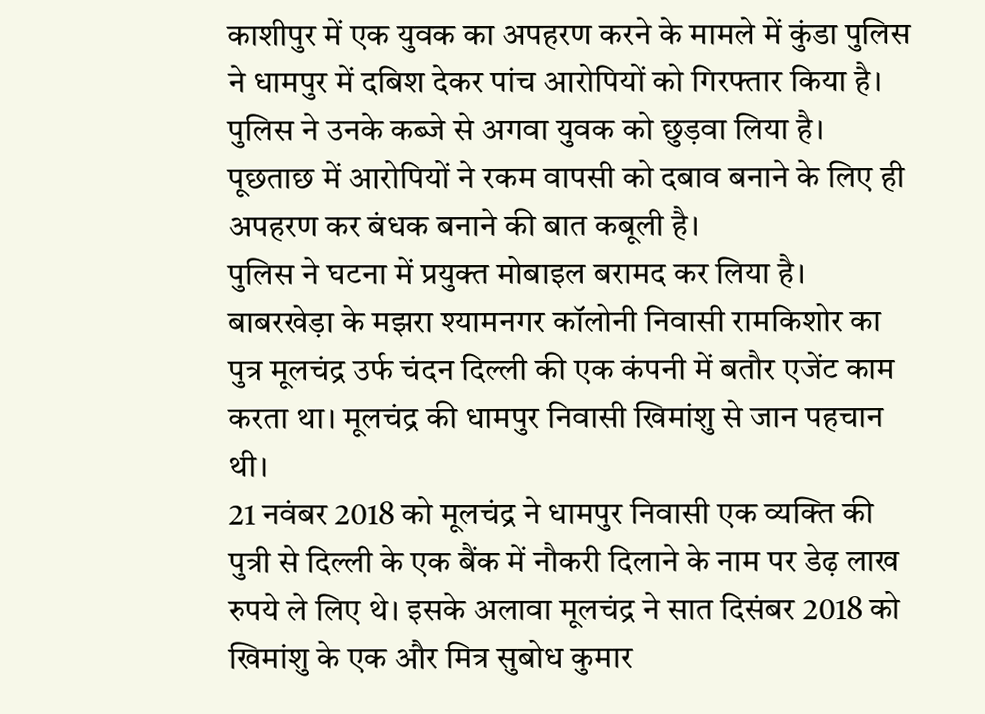काशीपुर में एक युवक का अपहरण करने के मामले में कुंडा पुलिस ने धामपुर में दबिश देकर पांच आरोपियों को गिरफ्तार किया है। पुलिस ने उनके कब्जे से अगवा युवक को छुड़वा लिया है। पूछताछ में आरोपियों ने रकम वापसी को दबाव बनाने के लिए ही अपहरण कर बंधक बनाने की बात कबूली है।
पुलिस ने घटना में प्रयुक्त मोबाइल बरामद कर लिया है। बाबरखेड़ा के मझरा श्यामनगर कॉलोनी निवासी रामकिशोर का पुत्र मूलचंद्र उर्फ चंदन दिल्ली की एक कंपनी में बतौर एजेंट काम करता था। मूलचंद्र की धामपुर निवासी खिमांशु से जान पहचान थी।
21 नवंबर 2018 को मूलचंद्र ने धामपुर निवासी एक व्यक्ति की पुत्री से दिल्ली के एक बैंक में नौकरी दिलाने के नाम पर डेढ़ लाख रुपये ले लिए थे। इसके अलावा मूलचंद्र ने सात दिसंबर 2018 को खिमांशु के एक और मित्र सुबोध कुमार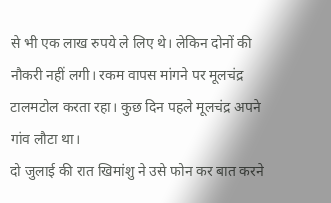से भी एक लाख रुपये ले लिए थे। लेकिन दोनों की नौकरी नहीं लगी। रकम वापस मांगने पर मूलचंद्र टालमटोल करता रहा। कुछ दिन पहले मूलचंद्र अपने गांव लौटा था।
दो जुलाई की रात खिमांशु ने उसे फोन कर बात करने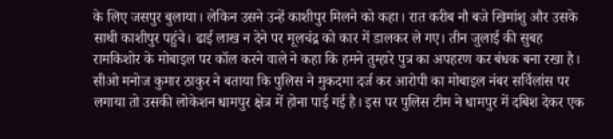के लिए जसपुर बुलाया। लेकिन उसने उन्हें काशीपुर मिलने को कहा। रात करीब नौ बजे खिमांशु और उसके साथी काशीपुर पहुंचे। ढाई लाख न देने पर मूलचंद्र को कार में डालकर ले गए। तीन जुलाई की सुबह रामकिशोर के मोबाइल पर कॉल करने वाले ने कहा कि हमने तुम्हारे पुत्र का अपहरण कर बंधक बना रखा है।
सीओ मनोज कुमार ठाकुर ने बताया कि पुलिस ने मुकदमा दर्ज कर आरोपी का मोबाइल नंबर सर्विलांस पर लगाया तो उसकी लोकेशन धामपुर क्षेत्र में होना पाई गई है। इस पर पुलिस टीम ने धामपुर में दबिश देकर एक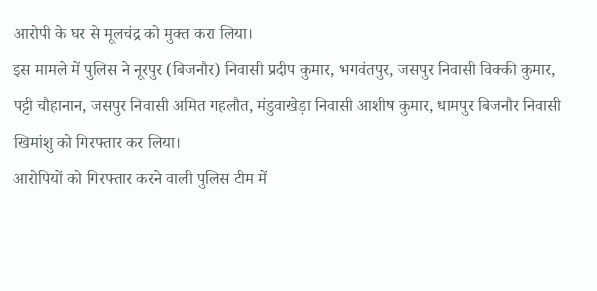आरोपी के घर से मूलचंद्र को मुक्त करा लिया।
इस मामले में पुलिस ने नूरपुर (बिजनौर) निवासी प्रदीप कुमार, भगवंतपुर, जसपुर निवासी विक्की कुमार, पट्टी चौहानान, जसपुर निवासी अमित गहलौत, मंडुवाखेड़ा निवासी आशीष कुमार, धामपुर बिजनौर निवासी खिमांशु को गिरफ्तार कर लिया।
आरोपियों को गिरफ्तार करने वाली पुलिस टीम में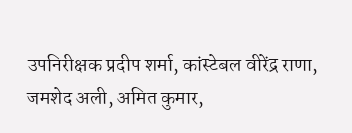उपनिरीक्षक प्रदीप शर्मा, कांस्टेबल वीरेंद्र राणा, जमशेद अली, अमित कुमार,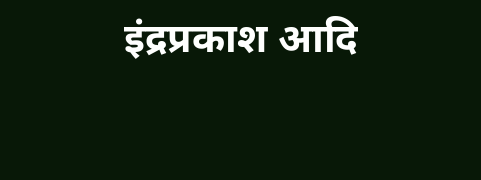इंद्रप्रकाश आदि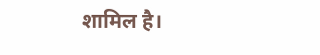शामिल है।